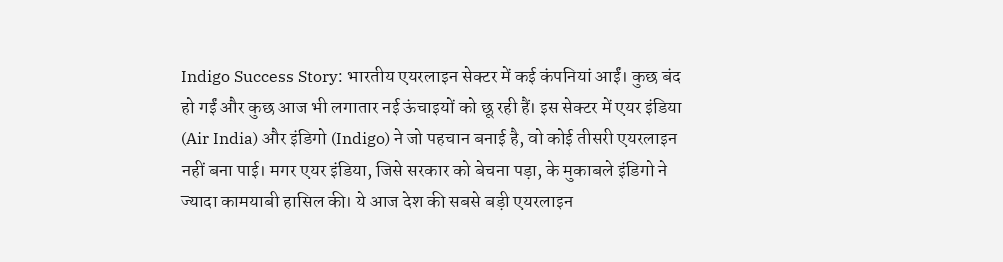Indigo Success Story: भारतीय एयरलाइन सेक्टर में कई कंपनियां आईं। कुछ बंद हो गईं और कुछ आज भी लगातार नई ऊंचाइयों को छू रही हैं। इस सेक्टर में एयर इंडिया (Air India) और इंडिगो (Indigo) ने जो पहचान बनाई है, वो कोई तीसरी एयरलाइन नहीं बना पाई। मगर एयर इंडिया, जिसे सरकार को बेचना पड़ा, के मुकाबले इंडिगो ने ज्यादा कामयाबी हासिल की। ये आज देश की सबसे बड़ी एयरलाइन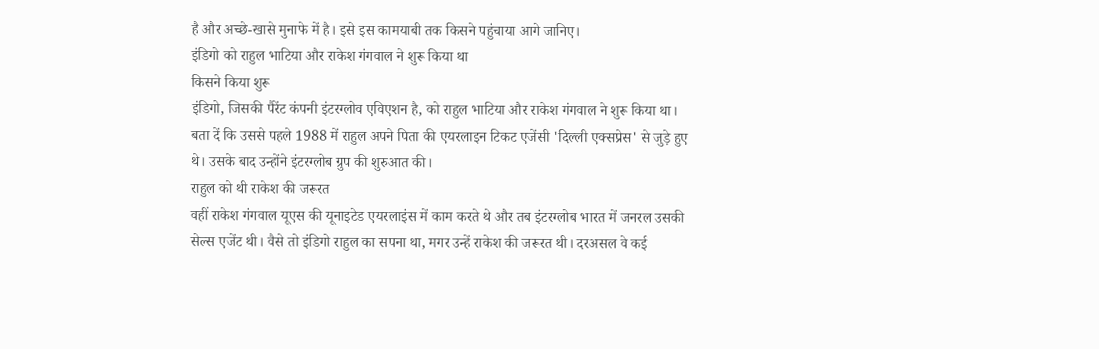है और अच्छे-खासे मुनाफे में है। इसे इस कामयाबी तक किसने पहुंचाया आगे जानिए।
इंडिगो को राहुल भाटिया और राकेश गंगवाल ने शुरू किया था
किसने किया शुरू
इंडिगो, जिसकी पैरेंट कंपनी इंटरग्लोव एविएशन है, को राहुल भाटिया और राकेश गंगवाल ने शुरू किया था। बता दें कि उससे पहले 1988 में राहुल अपने पिता की एयरलाइन टिकट एजेंसी 'दिल्ली एक्सप्रेस' से जुड़े हुए थे। उसके बाद उन्होंने इंटरग्लोब ग्रुप की शुरुआत की।
राहुल को थी राकेश की जरूरत
वहीं राकेश गंगवाल यूएस की यूनाइटेड एयरलाइंस में काम करते थे और तब इंटरग्लोब भारत में जनरल उसकी सेल्स एजेंट थी। वैसे तो इंडिगो राहुल का सपना था, मगर उन्हें राकेश की जरूरत थी। दरअसल वे कई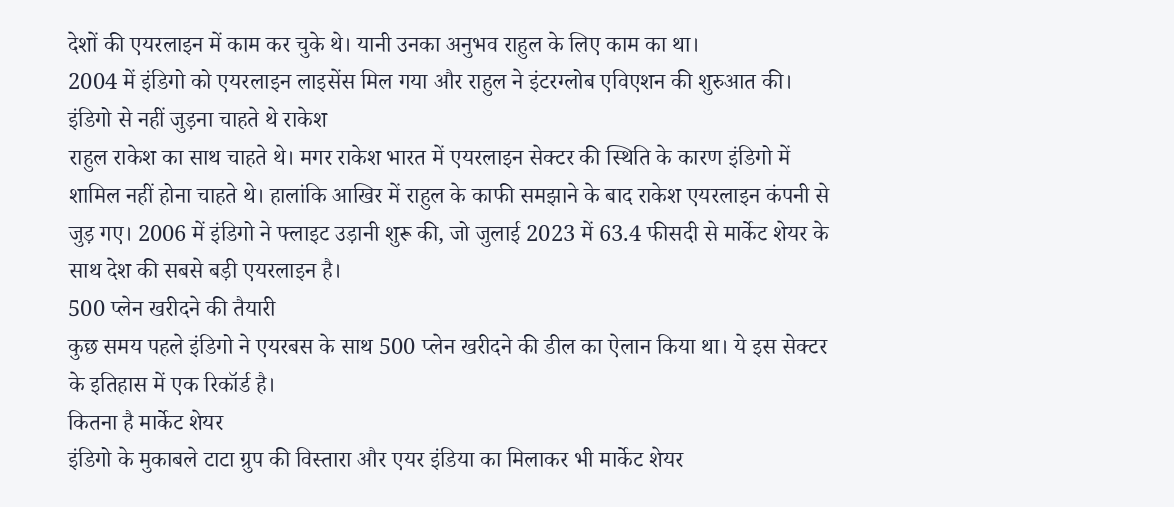देशों की एयरलाइन में काम कर चुके थे। यानी उनका अनुभव राहुल के लिए काम का था।
2004 में इंडिगो को एयरलाइन लाइसेंस मिल गया और राहुल ने इंटरग्लोब एविएशन की शुरुआत की।
इंडिगो से नहीं जुड़ना चाहते थे राकेश
राहुल राकेश का साथ चाहते थे। मगर राकेश भारत में एयरलाइन सेक्टर की स्थिति के कारण इंडिगो में शामिल नहीं होना चाहते थे। हालांकि आखिर में राहुल के काफी समझाने के बाद राकेश एयरलाइन कंपनी से जुड़ गए। 2006 में इंडिगो ने फ्लाइट उड़ानी शुरू की, जो जुलाई 2023 में 63.4 फीसदी से मार्केट शेयर के साथ देश की सबसे बड़ी एयरलाइन है।
500 प्लेन खरीदने की तैयारी
कुछ समय पहले इंडिगो ने एयरबस के साथ 500 प्लेन खरीदने की डील का ऐलान किया था। ये इस सेक्टर के इतिहास में एक रिकॉर्ड है।
कितना है मार्केट शेयर
इंडिगो के मुकाबले टाटा ग्रुप की विस्तारा और एयर इंडिया का मिलाकर भी मार्केट शेयर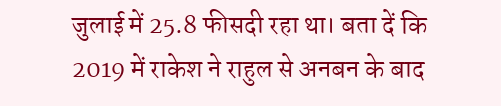जुलाई में 25.8 फीसदी रहा था। बता दें कि 2019 में राकेश ने राहुल से अनबन के बाद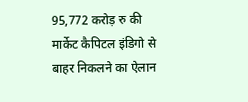95,772 करोड़ रु की मार्केट कैपिटल इंडिगो से बाहर निकलने का ऐलान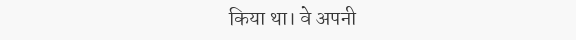किया था। वे अपनी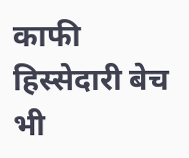काफी हिस्सेदारी बेच भी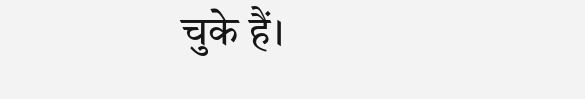चुके हैं।